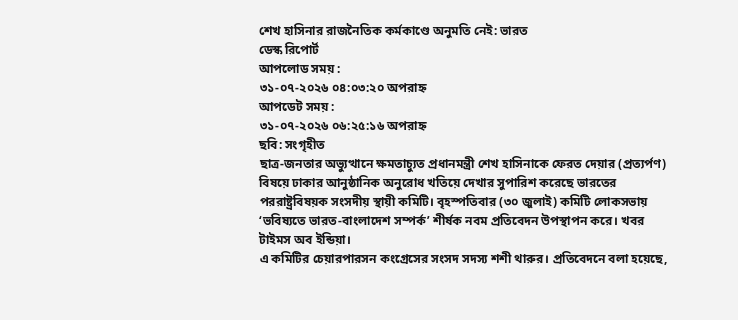শেখ হাসিনার রাজনৈতিক কর্মকাণ্ডে অনুমতি নেই: ভারত
ডেস্ক রিপোর্ট
আপলোড সময় :
৩১-০৭-২০২৬ ০৪:০৩:২০ অপরাহ্ন
আপডেট সময় :
৩১-০৭-২০২৬ ০৬:২৫:১৬ অপরাহ্ন
ছবি: সংগৃহীত
ছাত্র-জনতার অভ্যুত্থানে ক্ষমতাচ্যুত প্রধানমন্ত্রী শেখ হাসিনাকে ফেরত দেয়ার (প্রত্যর্পণ) বিষয়ে ঢাকার আনুষ্ঠানিক অনুরোধ খতিয়ে দেখার সুপারিশ করেছে ভারতের পররাষ্ট্রবিষয়ক সংসদীয় স্থায়ী কমিটি। বৃহস্পতিবার (৩০ জুলাই) কমিটি লোকসভায় ‘ভবিষ্যতে ভারত-বাংলাদেশ সম্পর্ক’ শীর্ষক নবম প্রতিবেদন উপস্থাপন করে। খবর টাইমস অব ইন্ডিয়া।
এ কমিটির চেয়ারপারসন কংগ্রেসের সংসদ সদস্য শশী থারুর। প্রতিবেদনে বলা হয়েছে,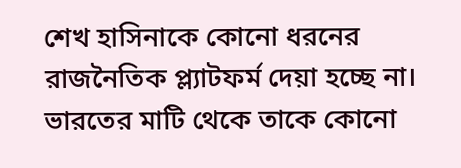শেখ হাসিনাকে কোনো ধরনের রাজনৈতিক প্ল্যাটফর্ম দেয়া হচ্ছে না। ভারতের মাটি থেকে তাকে কোনো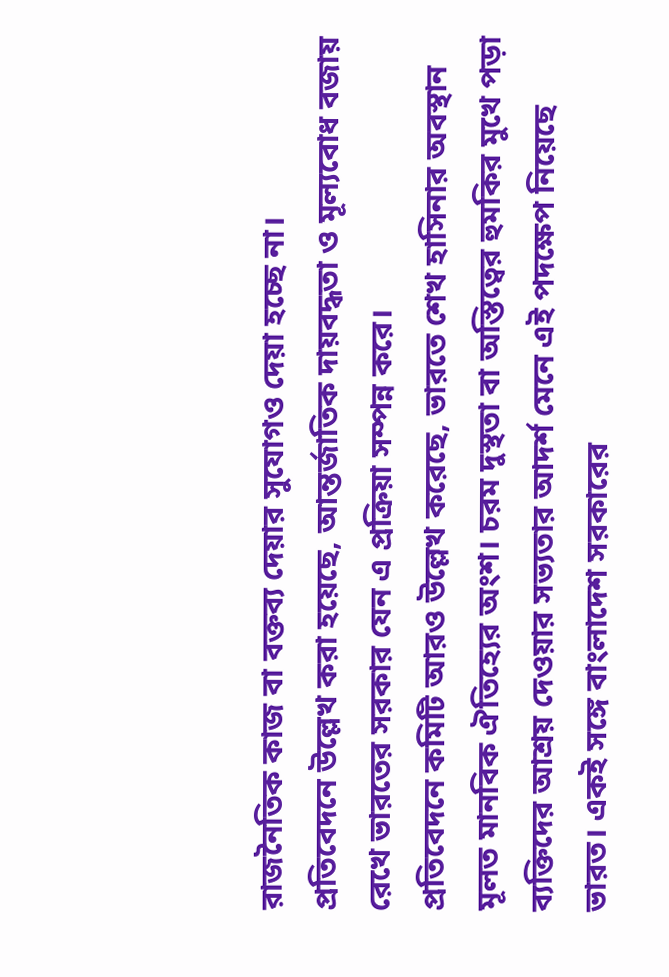রাজনৈতিক কাজ বা বক্তব্য দেয়ার সুযোগও দেয়া হচ্ছে না।
প্রতিবেদনে উল্লেখ করা হয়েছে, আন্তর্জাতিক দায়বদ্ধতা ও মূল্যবোধ বজায় রেখে ভারতের সরকার যেন এ প্রক্রিয়া সম্পন্ন করে।
প্রতিবেদনে কমিটি আরও উল্লেখ করেছে, ভারতে শেখ হাসিনার অবস্থান মূলত মানবিক ঐতিহ্যের অংশ। চরম দুস্থতা বা অস্তিত্বের হুমকির মুখে পড়া ব্যক্তিদের আশ্রয় দেওয়ার সভ্যতার আদর্শ মেনে এই পদক্ষেপ নিয়েছে ভারত। একই সঙ্গে বাংলাদেশ সরকারের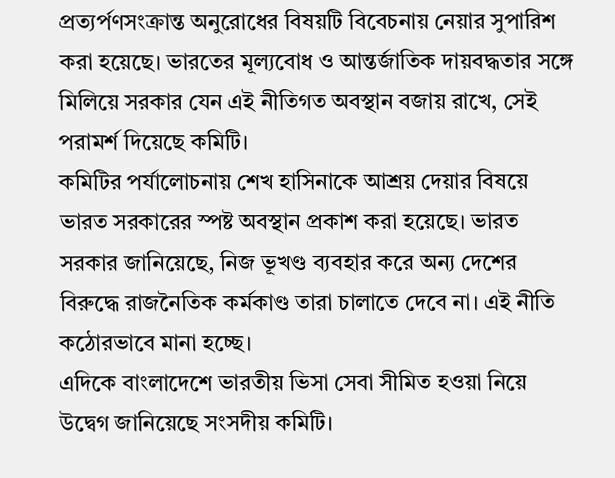প্রত্যর্পণসংক্রান্ত অনুরোধের বিষয়টি বিবেচনায় নেয়ার সুপারিশ করা হয়েছে। ভারতের মূল্যবোধ ও আন্তর্জাতিক দায়বদ্ধতার সঙ্গে মিলিয়ে সরকার যেন এই নীতিগত অবস্থান বজায় রাখে, সেই পরামর্শ দিয়েছে কমিটি।
কমিটির পর্যালোচনায় শেখ হাসিনাকে আশ্রয় দেয়ার বিষয়ে ভারত সরকারের স্পষ্ট অবস্থান প্রকাশ করা হয়েছে। ভারত সরকার জানিয়েছে, নিজ ভূখণ্ড ব্যবহার করে অন্য দেশের বিরুদ্ধে রাজনৈতিক কর্মকাণ্ড তারা চালাতে দেবে না। এই নীতি কঠোরভাবে মানা হচ্ছে।
এদিকে বাংলাদেশে ভারতীয় ভিসা সেবা সীমিত হওয়া নিয়ে উদ্বেগ জানিয়েছে সংসদীয় কমিটি।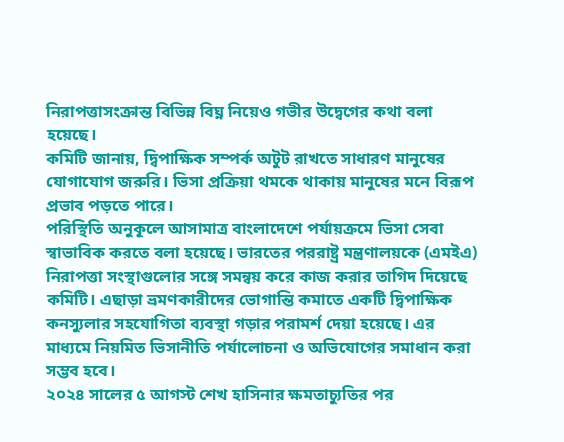নিরাপত্তাসংক্রান্ত বিভিন্ন বিঘ্ন নিয়েও গভীর উদ্বেগের কথা বলা হয়েছে।
কমিটি জানায়, দ্বিপাক্ষিক সম্পর্ক অটুট রাখতে সাধারণ মানুষের যোগাযোগ জরুরি। ভিসা প্রক্রিয়া থমকে থাকায় মানুষের মনে বিরূপ প্রভাব পড়তে পারে।
পরিস্থিতি অনুকূলে আসামাত্র বাংলাদেশে পর্যায়ক্রমে ভিসা সেবা স্বাভাবিক করতে বলা হয়েছে। ভারতের পররাষ্ট্র মন্ত্রণালয়কে (এমইএ) নিরাপত্তা সংস্থাগুলোর সঙ্গে সমন্বয় করে কাজ করার তাগিদ দিয়েছে কমিটি। এছাড়া ভ্রমণকারীদের ভোগান্তি কমাতে একটি দ্বিপাক্ষিক কনস্যুলার সহযোগিতা ব্যবস্থা গড়ার পরামর্শ দেয়া হয়েছে। এর মাধ্যমে নিয়মিত ভিসানীতি পর্যালোচনা ও অভিযোগের সমাধান করা সম্ভব হবে।
২০২৪ সালের ৫ আগস্ট শেখ হাসিনার ক্ষমতাচ্যুতির পর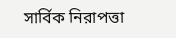সার্বিক নিরাপত্তা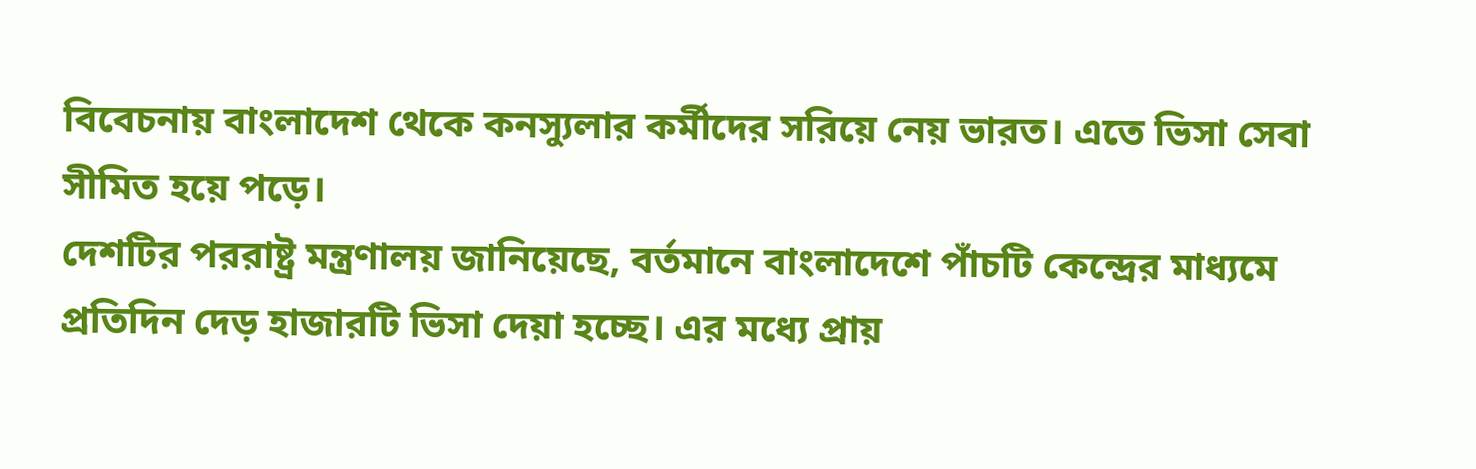বিবেচনায় বাংলাদেশ থেকে কনস্যুলার কর্মীদের সরিয়ে নেয় ভারত। এতে ভিসা সেবা সীমিত হয়ে পড়ে।
দেশটির পররাষ্ট্র মন্ত্রণালয় জানিয়েছে, বর্তমানে বাংলাদেশে পাঁচটি কেন্দ্রের মাধ্যমে প্রতিদিন দেড় হাজারটি ভিসা দেয়া হচ্ছে। এর মধ্যে প্রায়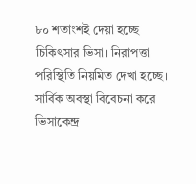৮০ শতাংশই দেয়া হচ্ছে চিকিৎসার ভিসা। নিরাপত্তা পরিস্থিতি নিয়মিত দেখা হচ্ছে। সার্বিক অবস্থা বিবেচনা করে ভিসাকেন্দ্র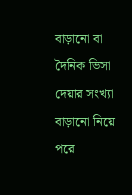বাড়ানো বা দৈনিক ভিসা দেয়ার সংখ্যা বাড়ানো নিয়ে পরে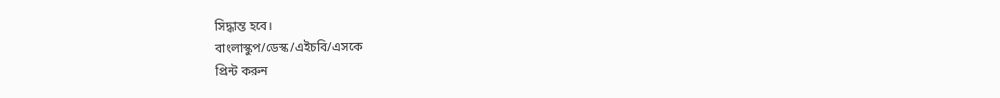সিদ্ধান্ত হবে।
বাংলাস্কুপ/ডেস্ক/এইচবি/এসকে
প্রিন্ট করুন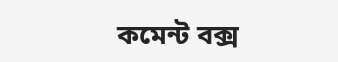কমেন্ট বক্স